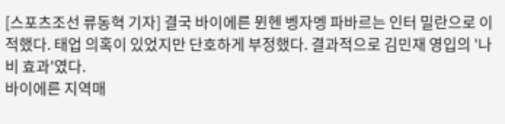[스포츠조선 류동혁 기자] 결국 바이에른 뮌헨 벵자멩 파바르는 인터 밀란으로 이적했다. 태업 의혹이 있었지만 단호하게 부정했다. 결과적으로 김민재 영입의 '나비 효과'였다.
바이에른 지역매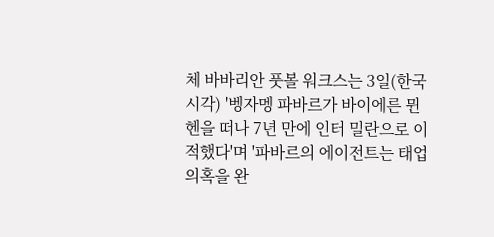체 바바리안 풋볼 워크스는 3일(한국시각) '벵자멩 파바르가 바이에른 뮌헨을 떠나 7년 만에 인터 밀란으로 이적했다'며 '파바르의 에이전트는 태업 의혹을 완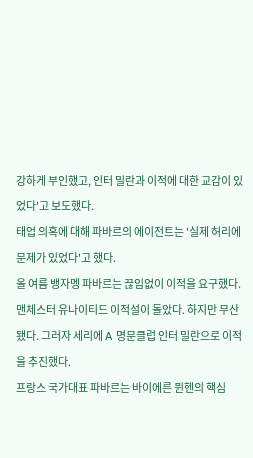강하게 부인했고, 인터 밀란과 이적에 대한 교감이 있었다'고 보도했다.
태업 의혹에 대해 파바르의 에이전트는 '실제 허리에 문제가 있었다'고 했다.
올 여름 뱅자멩 파바르는 끊임없이 이적을 요구했다. 맨체스터 유나이티드 이적설이 돌았다. 하지만 무산됐다. 그러자 세리에 A 명문클럽 인터 밀란으로 이적을 추진했다.
프랑스 국가대표 파바르는 바이에른 뮌헨의 핵심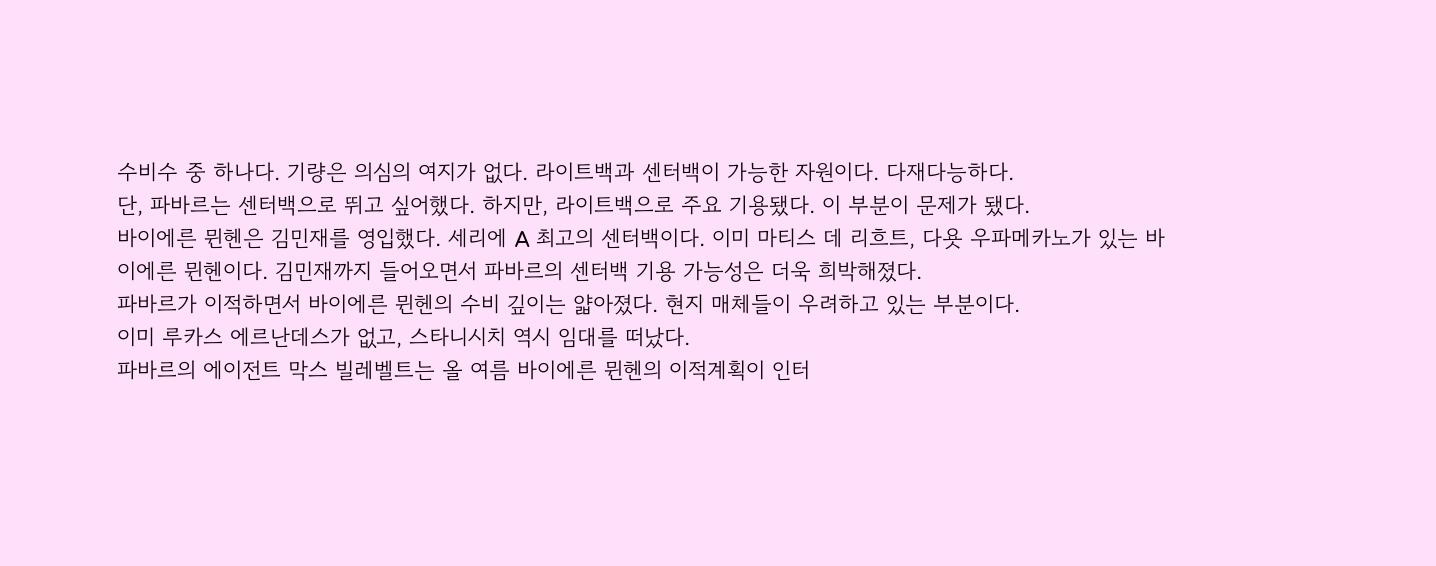수비수 중 하나다. 기량은 의심의 여지가 없다. 라이트백과 센터백이 가능한 자원이다. 다재다능하다.
단, 파바르는 센터백으로 뛰고 싶어했다. 하지만, 라이트백으로 주요 기용됐다. 이 부분이 문제가 됐다.
바이에른 뮌헨은 김민재를 영입했다. 세리에 A 최고의 센터백이다. 이미 마티스 데 리흐트, 다욧 우파메카노가 있는 바이에른 뮌헨이다. 김민재까지 들어오면서 파바르의 센터백 기용 가능성은 더욱 희박해졌다.
파바르가 이적하면서 바이에른 뮌헨의 수비 깊이는 얇아졌다. 현지 매체들이 우려하고 있는 부분이다.
이미 루카스 에르난데스가 없고, 스타니시치 역시 임대를 떠났다.
파바르의 에이전트 막스 빌레벨트는 올 여름 바이에른 뮌헨의 이적계획이 인터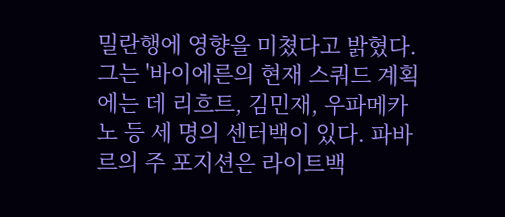밀란행에 영향을 미쳤다고 밝혔다. 그는 '바이에른의 현재 스쿼드 계획에는 데 리흐트, 김민재, 우파메카노 등 세 명의 센터백이 있다. 파바르의 주 포지션은 라이트백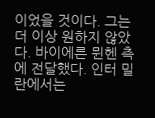이었을 것이다. 그는 더 이상 원하지 않았다. 바이에른 뮌헨 측에 전달했다. 인터 밀란에서는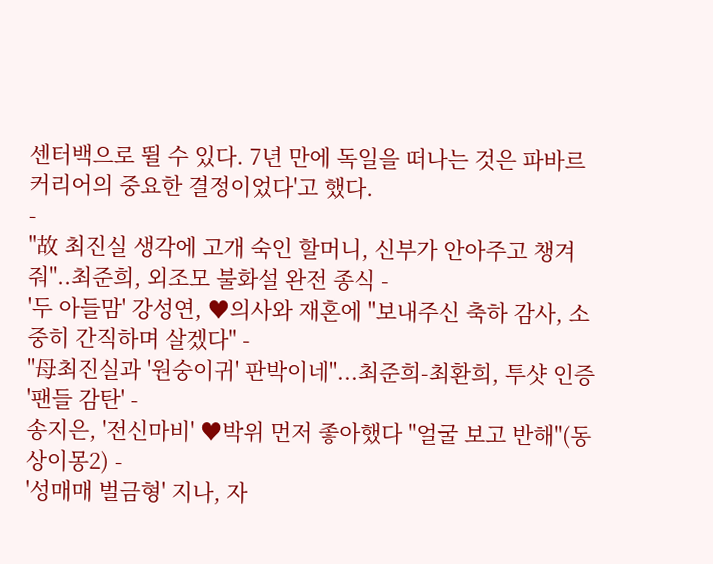센터백으로 뛸 수 있다. 7년 만에 독일을 떠나는 것은 파바르 커리어의 중요한 결정이었다'고 했다.
-
"故 최진실 생각에 고개 숙인 할머니, 신부가 안아주고 챙겨줘"..최준희, 외조모 불화설 완전 종식 -
'두 아들맘' 강성연, ♥의사와 재혼에 "보내주신 축하 감사, 소중히 간직하며 살겠다" -
"母최진실과 '원숭이귀' 판박이네"...최준희-최환희, 투샷 인증 '팬들 감탄' -
송지은, '전신마비' ♥박위 먼저 좋아했다 "얼굴 보고 반해"(동상이몽2) -
'성매매 벌금형' 지나, 자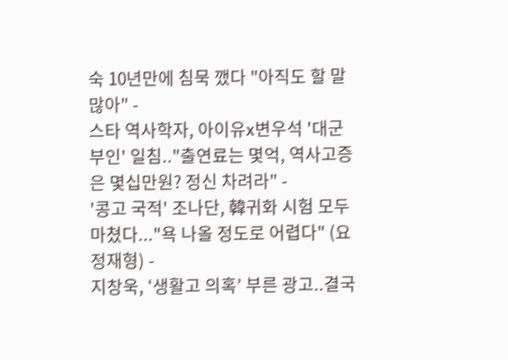숙 10년만에 침묵 깼다 "아직도 할 말 많아" -
스타 역사학자, 아이유x변우석 '대군부인' 일침.."출연료는 몇억, 역사고증은 몇십만원? 정신 차려라" -
'콩고 국적' 조나단, 韓귀화 시험 모두 마쳤다..."욕 나올 정도로 어렵다" (요정재형) -
지창욱, ‘생활고 의혹’ 부른 광고..결국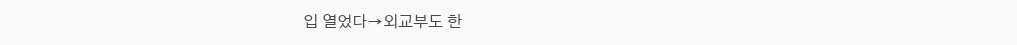입 열었다→외교부도 한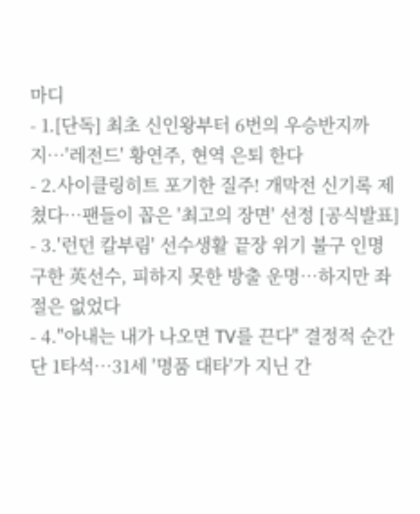마디
- 1.[단독] 최초 신인왕부터 6번의 우승반지까지…'레전드' 황연주, 현역 은퇴 한다
- 2.사이클링히트 포기한 질주! 개막전 신기록 제쳤다…팬들이 꼽은 '최고의 장면' 선정 [공식발표]
- 3.'런던 칼부림' 선수생활 끝장 위기 불구 인명 구한 英선수, 피하지 못한 방출 운명…하지만 좌절은 없었다
- 4."아내는 내가 나오면 TV를 끈다" 결정적 순간 단 1타석…31세 '명품 대타'가 지닌 간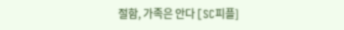절함, 가족은 안다 [SC피플]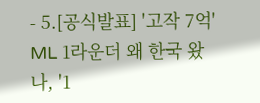- 5.[공식발표] '고작 7억' ML 1라운더 왜 한국 왔나, '1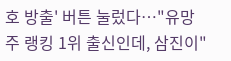호 방출' 버튼 눌렀다…"유망주 랭킹 1위 출신인데, 삼진이"